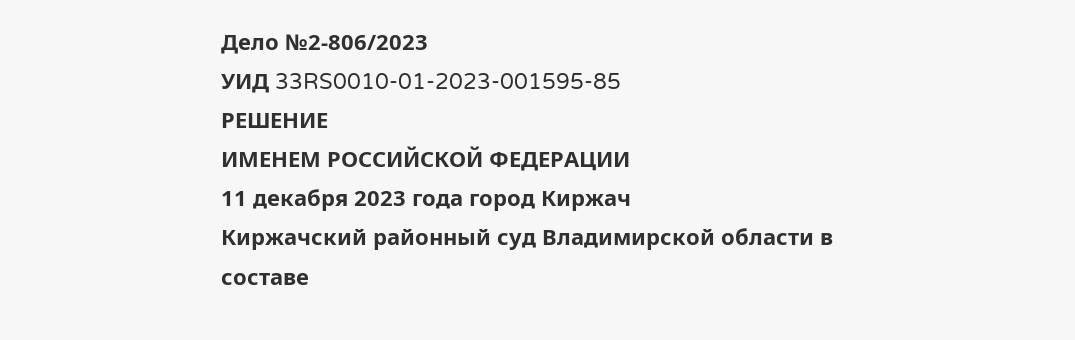Дело №2-806/2023
УИД 33RS0010-01-2023-001595-85
РЕШЕНИЕ
ИМЕНЕМ РОССИЙСКОЙ ФЕДЕРАЦИИ
11 декабря 2023 года город Киржач
Киржачский районный суд Владимирской области в составе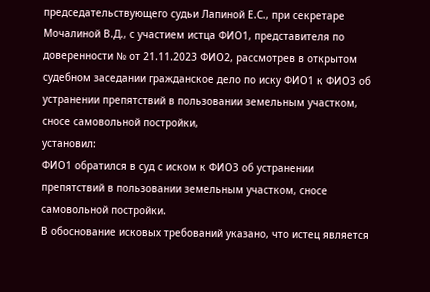председательствующего судьи Лапиной Е.С., при секретаре Мочалиной В.Д., с участием истца ФИО1, представителя по доверенности № от 21.11.2023 ФИО2, рассмотрев в открытом судебном заседании гражданское дело по иску ФИО1 к ФИО3 об устранении препятствий в пользовании земельным участком, сносе самовольной постройки,
установил:
ФИО1 обратился в суд с иском к ФИО3 об устранении препятствий в пользовании земельным участком, сносе самовольной постройки.
В обоснование исковых требований указано, что истец является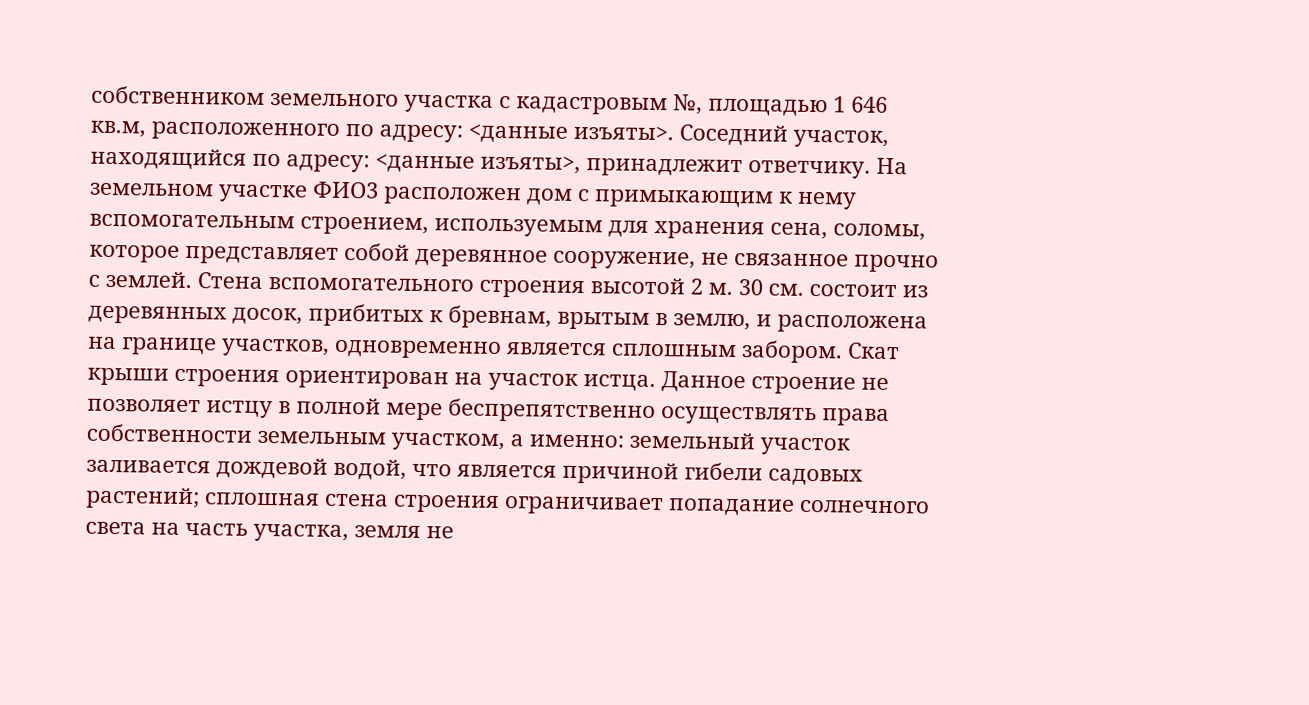собственником земельного участка с кадастровым №, площадью 1 646 кв.м, расположенного по адресу: <данные изъяты>. Соседний участок, находящийся по адресу: <данные изъяты>, принадлежит ответчику. На земельном участке ФИО3 расположен дом с примыкающим к нему вспомогательным строением, используемым для хранения сена, соломы, которое представляет собой деревянное сооружение, не связанное прочно с землей. Стена вспомогательного строения высотой 2 м. 30 см. состоит из деревянных досок, прибитых к бревнам, врытым в землю, и расположена на границе участков, одновременно является сплошным забором. Скат крыши строения ориентирован на участок истца. Данное строение не позволяет истцу в полной мере беспрепятственно осуществлять права собственности земельным участком, а именно: земельный участок заливается дождевой водой, что является причиной гибели садовых растений; сплошная стена строения ограничивает попадание солнечного света на часть участка, земля не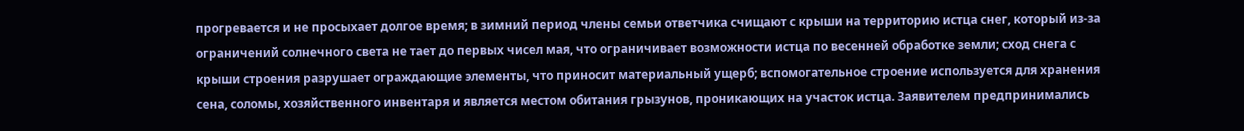прогревается и не просыхает долгое время; в зимний период члены семьи ответчика счищают с крыши на территорию истца снег, который из-за ограничений солнечного света не тает до первых чисел мая, что ограничивает возможности истца по весенней обработке земли; сход снега с крыши строения разрушает ограждающие элементы, что приносит материальный ущерб; вспомогательное строение используется для хранения сена, соломы, хозяйственного инвентаря и является местом обитания грызунов, проникающих на участок истца. Заявителем предпринимались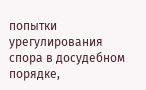попытки урегулирования спора в досудебном порядке,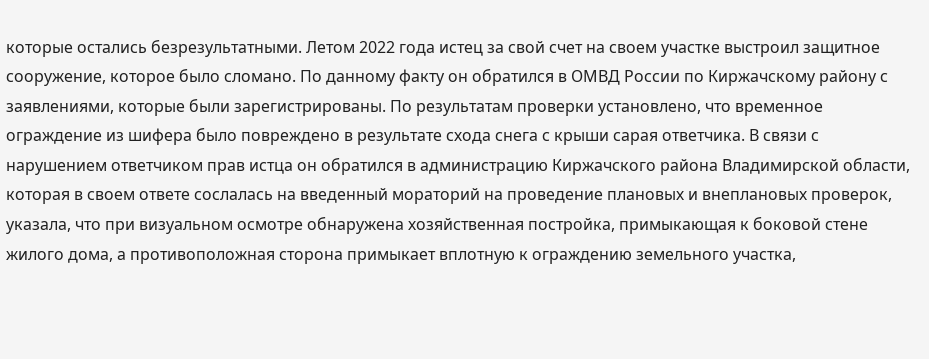которые остались безрезультатными. Летом 2022 года истец за свой счет на своем участке выстроил защитное сооружение, которое было сломано. По данному факту он обратился в ОМВД России по Киржачскому району с заявлениями, которые были зарегистрированы. По результатам проверки установлено, что временное ограждение из шифера было повреждено в результате схода снега с крыши сарая ответчика. В связи с нарушением ответчиком прав истца он обратился в администрацию Киржачского района Владимирской области, которая в своем ответе сослалась на введенный мораторий на проведение плановых и внеплановых проверок, указала, что при визуальном осмотре обнаружена хозяйственная постройка, примыкающая к боковой стене жилого дома, а противоположная сторона примыкает вплотную к ограждению земельного участка,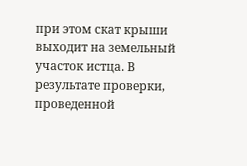при этом скат крыши выходит на земельный участок истца. В результате проверки, проведенной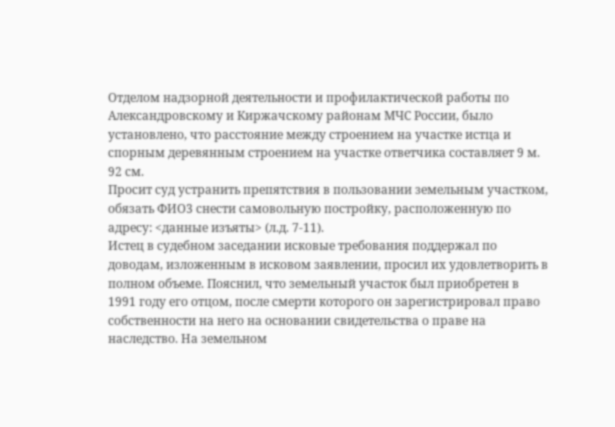Отделом надзорной деятельности и профилактической работы по Александровскому и Киржачскому районам МЧС России, было установлено, что расстояние между строением на участке истца и спорным деревянным строением на участке ответчика составляет 9 м. 92 см.
Просит суд устранить препятствия в пользовании земельным участком, обязать ФИО3 снести самовольную постройку, расположенную по адресу: <данные изъяты> (л.д. 7-11).
Истец в судебном заседании исковые требования поддержал по доводам, изложенным в исковом заявлении, просил их удовлетворить в полном объеме. Пояснил, что земельный участок был приобретен в 1991 году его отцом, после смерти которого он зарегистрировал право собственности на него на основании свидетельства о праве на наследство. На земельном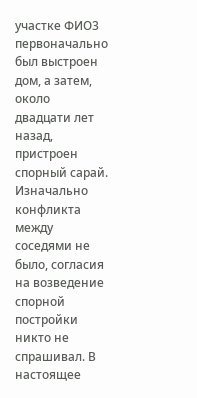участке ФИО3 первоначально был выстроен дом, а затем, около двадцати лет назад, пристроен спорный сарай. Изначально конфликта между соседями не было, согласия на возведение спорной постройки никто не спрашивал. В настоящее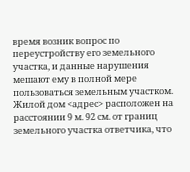время возник вопрос по переустройству его земельного участка, и данные нарушения мешают ему в полной мере пользоваться земельным участком. Жилой дом <адрес> расположен на расстоянии 9 м. 92 см. от границ земельного участка ответчика, что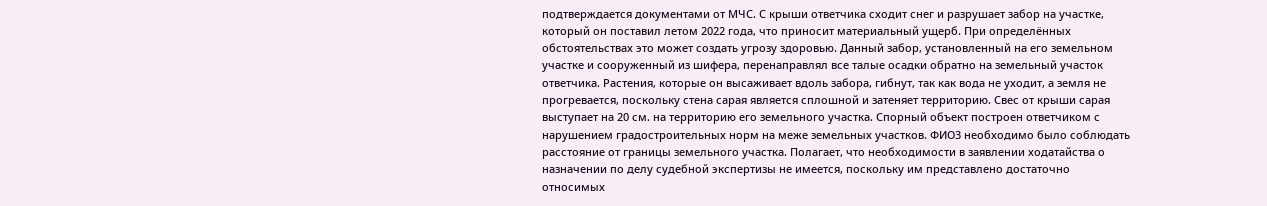подтверждается документами от МЧС. С крыши ответчика сходит снег и разрушает забор на участке, который он поставил летом 2022 года, что приносит материальный ущерб. При определённых обстоятельствах это может создать угрозу здоровью. Данный забор, установленный на его земельном участке и сооруженный из шифера, перенаправлял все талые осадки обратно на земельный участок ответчика. Растения, которые он высаживает вдоль забора, гибнут, так как вода не уходит, а земля не прогревается, поскольку стена сарая является сплошной и затеняет территорию. Свес от крыши сарая выступает на 20 см. на территорию его земельного участка. Спорный объект построен ответчиком с нарушением градостроительных норм на меже земельных участков. ФИО3 необходимо было соблюдать расстояние от границы земельного участка. Полагает, что необходимости в заявлении ходатайства о назначении по делу судебной экспертизы не имеется, поскольку им представлено достаточно относимых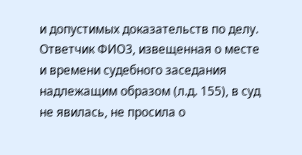и допустимых доказательств по делу.
Ответчик ФИО3, извещенная о месте и времени судебного заседания надлежащим образом (л.д. 155), в суд не явилась, не просила о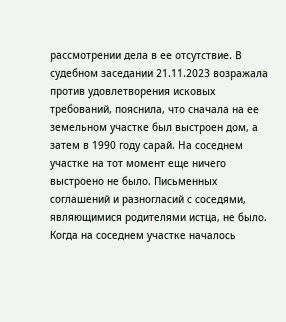рассмотрении дела в ее отсутствие. В судебном заседании 21.11.2023 возражала против удовлетворения исковых требований, пояснила, что сначала на ее земельном участке был выстроен дом, а затем в 1990 году сарай. На соседнем участке на тот момент еще ничего выстроено не было. Письменных соглашений и разногласий с соседями, являющимися родителями истца, не было. Когда на соседнем участке началось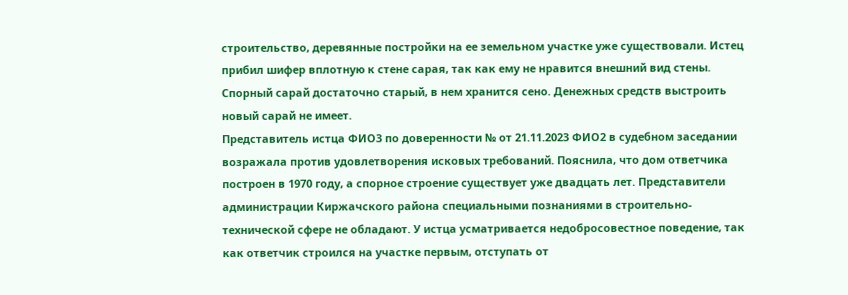строительство, деревянные постройки на ее земельном участке уже существовали. Истец прибил шифер вплотную к стене сарая, так как ему не нравится внешний вид стены. Спорный сарай достаточно старый, в нем хранится сено. Денежных средств выстроить новый сарай не имеет.
Представитель истца ФИО3 по доверенности № от 21.11.2023 ФИО2 в судебном заседании возражала против удовлетворения исковых требований. Пояснила, что дом ответчика построен в 1970 году, а спорное строение существует уже двадцать лет. Представители администрации Киржачского района специальными познаниями в строительно-технической сфере не обладают. У истца усматривается недобросовестное поведение, так как ответчик строился на участке первым, отступать от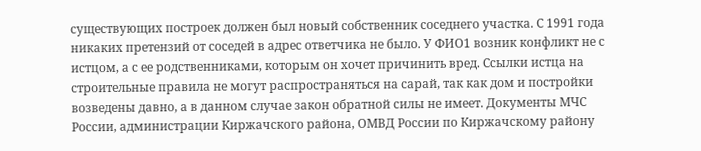существующих построек должен был новый собственник соседнего участка. С 1991 года никаких претензий от соседей в адрес ответчика не было. У ФИО1 возник конфликт не с истцом, а с ее родственниками, которым он хочет причинить вред. Ссылки истца на строительные правила не могут распространяться на сарай, так как дом и постройки возведены давно, а в данном случае закон обратной силы не имеет. Документы МЧС России, администрации Киржачского района, ОМВД России по Киржачскому району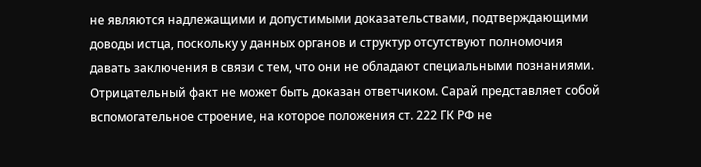не являются надлежащими и допустимыми доказательствами, подтверждающими доводы истца, поскольку у данных органов и структур отсутствуют полномочия давать заключения в связи с тем, что они не обладают специальными познаниями. Отрицательный факт не может быть доказан ответчиком. Сарай представляет собой вспомогательное строение, на которое положения ст. 222 ГК РФ не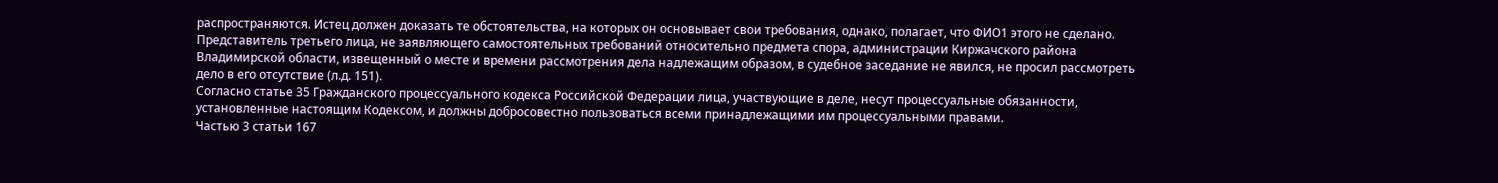распространяются. Истец должен доказать те обстоятельства, на которых он основывает свои требования, однако, полагает, что ФИО1 этого не сделано.
Представитель третьего лица, не заявляющего самостоятельных требований относительно предмета спора, администрации Киржачского района Владимирской области, извещенный о месте и времени рассмотрения дела надлежащим образом, в судебное заседание не явился, не просил рассмотреть дело в его отсутствие (л.д. 151).
Согласно статье 35 Гражданского процессуального кодекса Российской Федерации лица, участвующие в деле, несут процессуальные обязанности, установленные настоящим Кодексом, и должны добросовестно пользоваться всеми принадлежащими им процессуальными правами.
Частью 3 статьи 167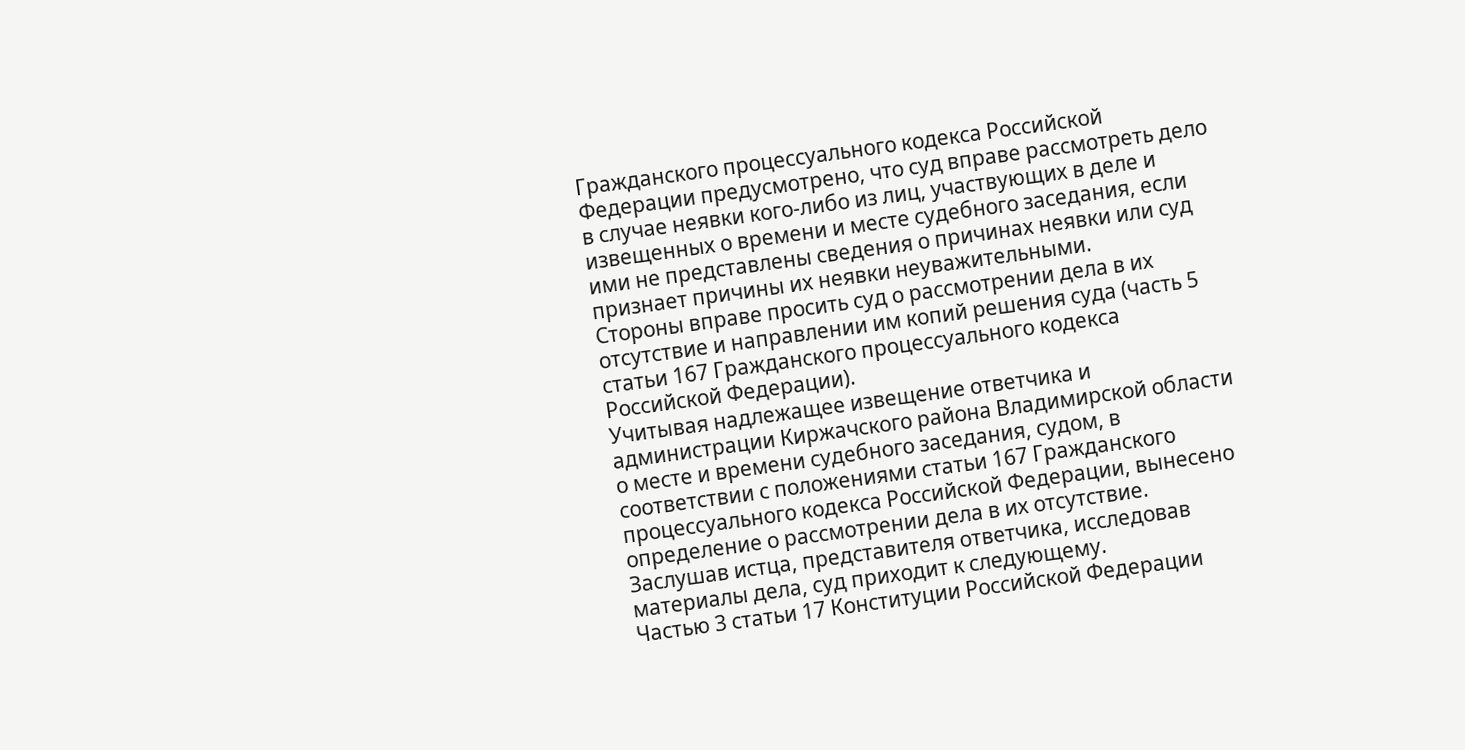Гражданского процессуального кодекса Российской Федерации предусмотрено, что суд вправе рассмотреть дело в случае неявки кого-либо из лиц, участвующих в деле и извещенных о времени и месте судебного заседания, если ими не представлены сведения о причинах неявки или суд признает причины их неявки неуважительными.
Стороны вправе просить суд о рассмотрении дела в их отсутствие и направлении им копий решения суда (часть 5 статьи 167 Гражданского процессуального кодекса Российской Федерации).
Учитывая надлежащее извещение ответчика и администрации Киржачского района Владимирской области о месте и времени судебного заседания, судом, в соответствии с положениями статьи 167 Гражданского процессуального кодекса Российской Федерации, вынесено определение о рассмотрении дела в их отсутствие.
Заслушав истца, представителя ответчика, исследовав материалы дела, суд приходит к следующему.
Частью 3 статьи 17 Конституции Российской Федерации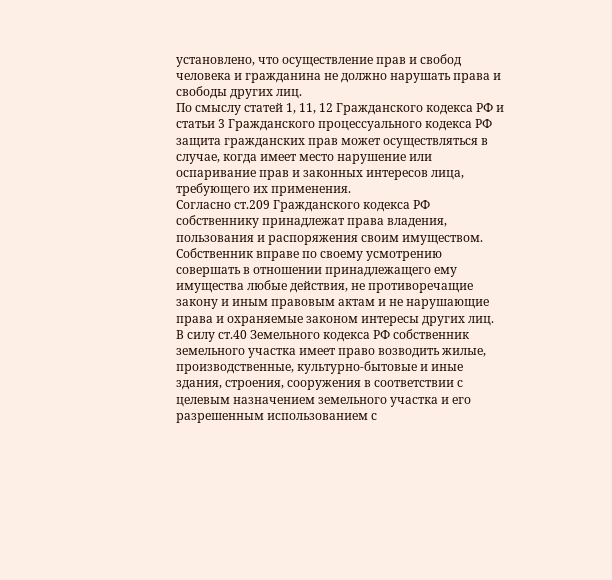установлено, что осуществление прав и свобод человека и гражданина не должно нарушать права и свободы других лиц.
По смыслу статей 1, 11, 12 Гражданского кодекса РФ и статьи 3 Гражданского процессуального кодекса РФ защита гражданских прав может осуществляться в случае, когда имеет место нарушение или оспаривание прав и законных интересов лица, требующего их применения.
Согласно ст.209 Гражданского кодекса РФ собственнику принадлежат права владения, пользования и распоряжения своим имуществом. Собственник вправе по своему усмотрению совершать в отношении принадлежащего ему имущества любые действия, не противоречащие закону и иным правовым актам и не нарушающие права и охраняемые законом интересы других лиц.
В силу ст.40 Земельного кодекса РФ собственник земельного участка имеет право возводить жилые, производственные, культурно-бытовые и иные здания, строения, сооружения в соответствии с целевым назначением земельного участка и его разрешенным использованием с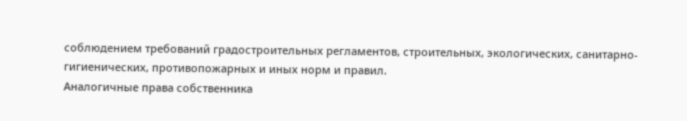соблюдением требований градостроительных регламентов, строительных, экологических, санитарно-гигиенических, противопожарных и иных норм и правил.
Аналогичные права собственника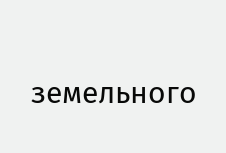земельного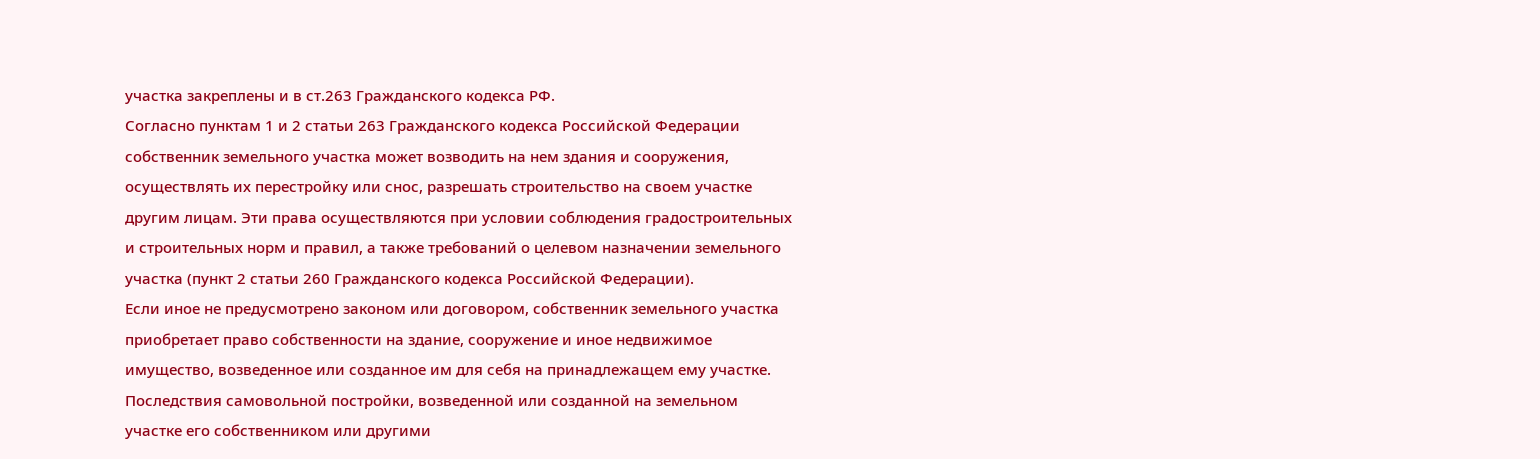участка закреплены и в ст.263 Гражданского кодекса РФ.
Согласно пунктам 1 и 2 статьи 263 Гражданского кодекса Российской Федерации собственник земельного участка может возводить на нем здания и сооружения, осуществлять их перестройку или снос, разрешать строительство на своем участке другим лицам. Эти права осуществляются при условии соблюдения градостроительных и строительных норм и правил, а также требований о целевом назначении земельного участка (пункт 2 статьи 260 Гражданского кодекса Российской Федерации).
Если иное не предусмотрено законом или договором, собственник земельного участка приобретает право собственности на здание, сооружение и иное недвижимое имущество, возведенное или созданное им для себя на принадлежащем ему участке.
Последствия самовольной постройки, возведенной или созданной на земельном участке его собственником или другими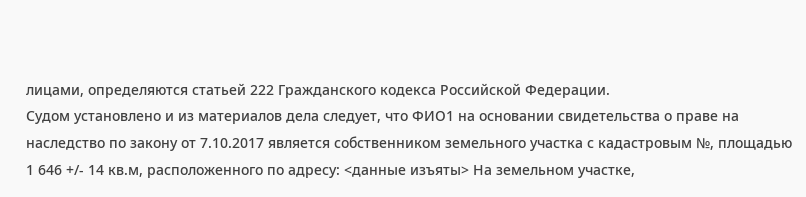лицами, определяются статьей 222 Гражданского кодекса Российской Федерации.
Судом установлено и из материалов дела следует, что ФИО1 на основании свидетельства о праве на наследство по закону от 7.10.2017 является собственником земельного участка с кадастровым №, площадью 1 646 +/- 14 кв.м, расположенного по адресу: <данные изъяты> На земельном участке,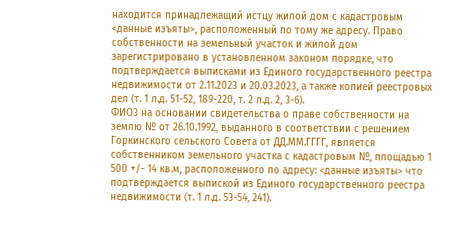находится принадлежащий истцу жилой дом с кадастровым <данные изъяты>, расположенный по тому же адресу. Право собственности на земельный участок и жилой дом зарегистрировано в установленном законом порядке, что подтверждается выписками из Единого государственного реестра недвижимости от 2.11.2023 и 20.03.2023, а также копией реестровых дел (т. 1 л.д. 51-52, 189-220, т. 2 л.д. 2, 3-6).
ФИО3 на основании свидетельства о праве собственности на землю № от 26.10.1992, выданного в соответствии с решением Горкинского сельского Совета от ДД.ММ.ГГГГ, является собственником земельного участка с кадастровым №, площадью 1 500 +/- 14 кв.м, расположенного по адресу: <данные изъяты> что подтверждается выпиской из Единого государственного реестра недвижимости (т. 1 л.д. 53-54, 241).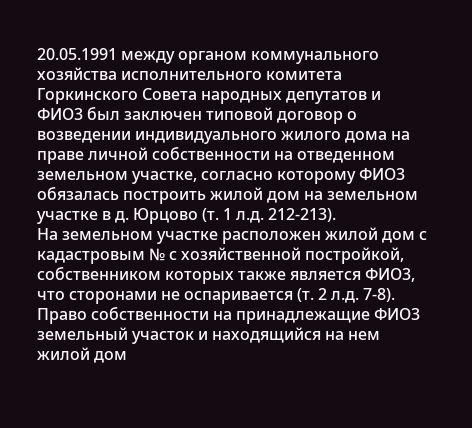20.05.1991 между органом коммунального хозяйства исполнительного комитета Горкинского Совета народных депутатов и ФИО3 был заключен типовой договор о возведении индивидуального жилого дома на праве личной собственности на отведенном земельном участке, согласно которому ФИО3 обязалась построить жилой дом на земельном участке в д. Юрцово (т. 1 л.д. 212-213).
На земельном участке расположен жилой дом с кадастровым № с хозяйственной постройкой, собственником которых также является ФИО3, что сторонами не оспаривается (т. 2 л.д. 7-8).
Право собственности на принадлежащие ФИО3 земельный участок и находящийся на нем жилой дом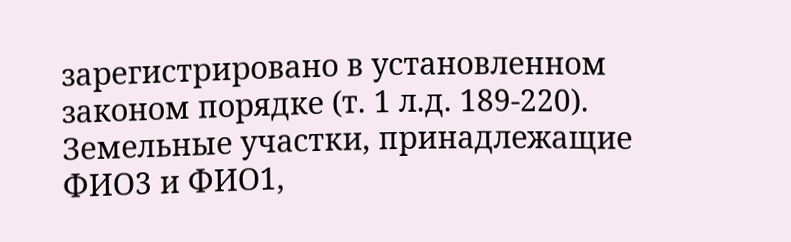зарегистрировано в установленном законом порядке (т. 1 л.д. 189-220).
Земельные участки, принадлежащие ФИО3 и ФИО1,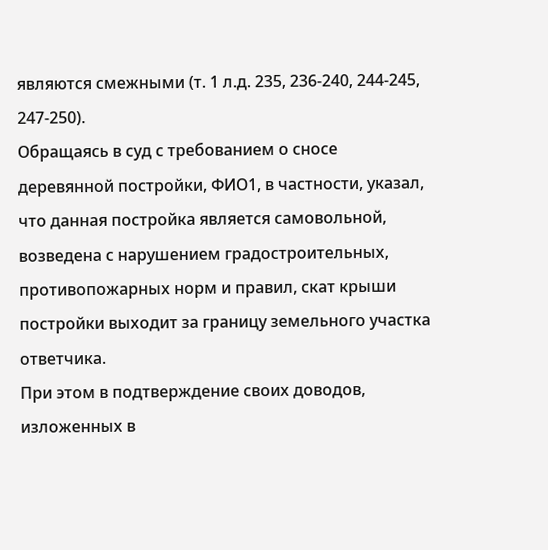являются смежными (т. 1 л.д. 235, 236-240, 244-245, 247-250).
Обращаясь в суд с требованием о сносе деревянной постройки, ФИО1, в частности, указал, что данная постройка является самовольной, возведена с нарушением градостроительных, противопожарных норм и правил, скат крыши постройки выходит за границу земельного участка ответчика.
При этом в подтверждение своих доводов, изложенных в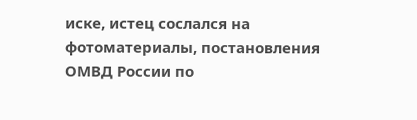иске, истец сослался на фотоматериалы, постановления ОМВД России по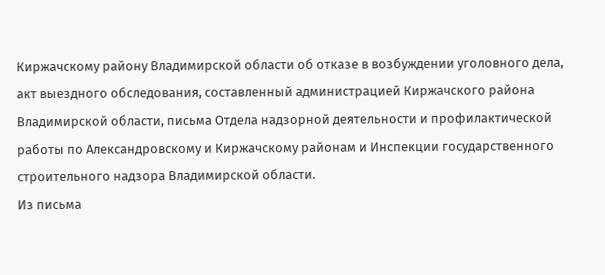Киржачскому району Владимирской области об отказе в возбуждении уголовного дела, акт выездного обследования, составленный администрацией Киржачского района Владимирской области, письма Отдела надзорной деятельности и профилактической работы по Александровскому и Киржачскому районам и Инспекции государственного строительного надзора Владимирской области.
Из письма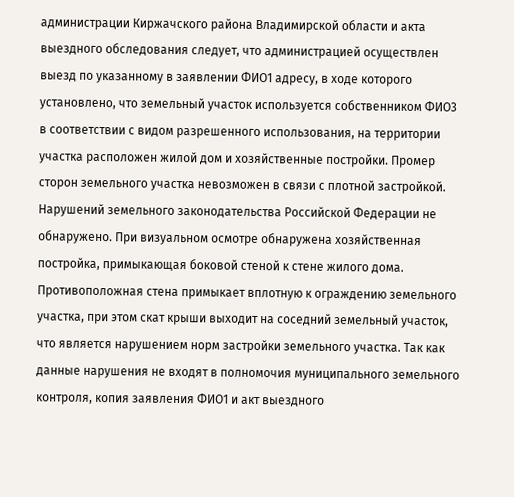администрации Киржачского района Владимирской области и акта выездного обследования следует, что администрацией осуществлен выезд по указанному в заявлении ФИО1 адресу, в ходе которого установлено, что земельный участок используется собственником ФИО3 в соответствии с видом разрешенного использования, на территории участка расположен жилой дом и хозяйственные постройки. Промер сторон земельного участка невозможен в связи с плотной застройкой. Нарушений земельного законодательства Российской Федерации не обнаружено. При визуальном осмотре обнаружена хозяйственная постройка, примыкающая боковой стеной к стене жилого дома. Противоположная стена примыкает вплотную к ограждению земельного участка, при этом скат крыши выходит на соседний земельный участок, что является нарушением норм застройки земельного участка. Так как данные нарушения не входят в полномочия муниципального земельного контроля, копия заявления ФИО1 и акт выездного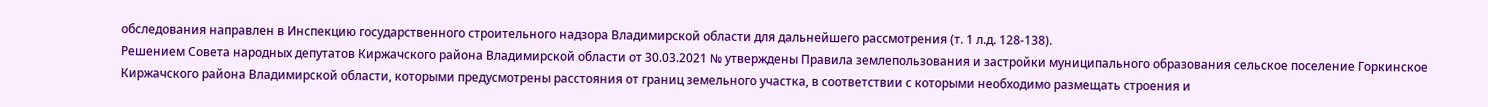обследования направлен в Инспекцию государственного строительного надзора Владимирской области для дальнейшего рассмотрения (т. 1 л.д. 128-138).
Решением Совета народных депутатов Киржачского района Владимирской области от 30.03.2021 № утверждены Правила землепользования и застройки муниципального образования сельское поселение Горкинское Киржачского района Владимирской области, которыми предусмотрены расстояния от границ земельного участка, в соответствии с которыми необходимо размещать строения и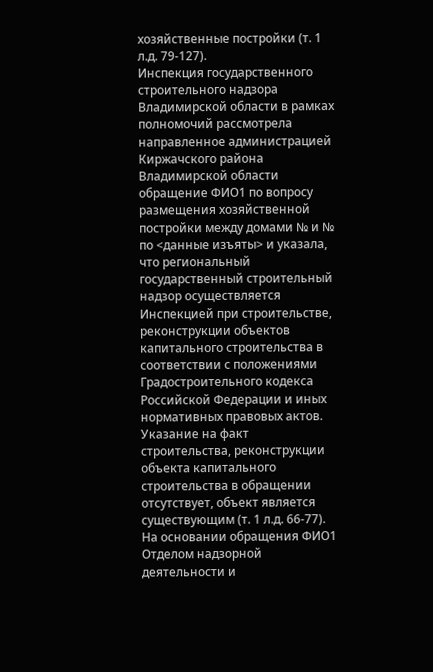хозяйственные постройки (т. 1 л.д. 79-127).
Инспекция государственного строительного надзора Владимирской области в рамках полномочий рассмотрела направленное администрацией Киржачского района Владимирской области обращение ФИО1 по вопросу размещения хозяйственной постройки между домами № и № по <данные изъяты> и указала, что региональный государственный строительный надзор осуществляется Инспекцией при строительстве, реконструкции объектов капитального строительства в соответствии с положениями Градостроительного кодекса Российской Федерации и иных нормативных правовых актов. Указание на факт строительства, реконструкции объекта капитального строительства в обращении отсутствует, объект является существующим (т. 1 л.д. 66-77).
На основании обращения ФИО1 Отделом надзорной деятельности и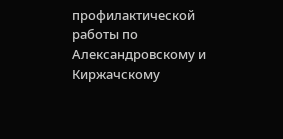профилактической работы по Александровскому и Киржачскому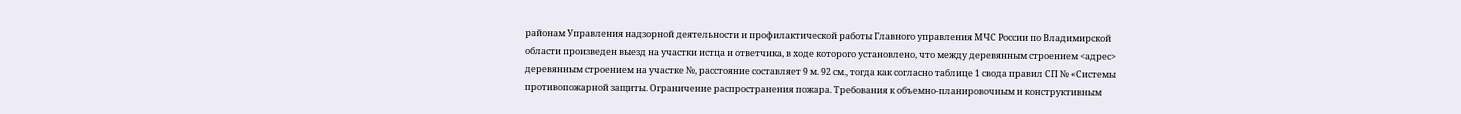районам Управления надзорной деятельности и профилактической работы Главного управления МЧС России по Владимирской области произведен выезд на участки истца и ответчика, в ходе которого установлено, что между деревянным строением <адрес> деревянным строением на участке №, расстояние составляет 9 м. 92 см., тогда как согласно таблице 1 свода правил СП № «Системы противопожарной защиты. Ограничение распространения пожара. Требования к объемно-планировочным и конструктивным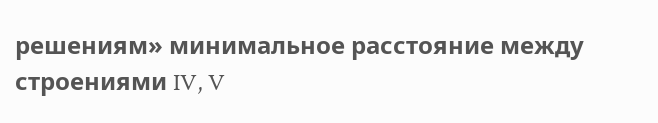решениям» минимальное расстояние между строениями IV, V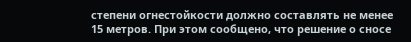степени огнестойкости должно составлять не менее 15 метров. При этом сообщено, что решение о сносе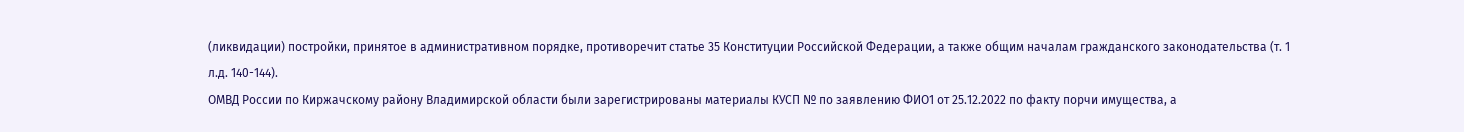(ликвидации) постройки, принятое в административном порядке, противоречит статье 35 Конституции Российской Федерации, а также общим началам гражданского законодательства (т. 1 л.д. 140-144).
ОМВД России по Киржачскому району Владимирской области были зарегистрированы материалы КУСП № по заявлению ФИО1 от 25.12.2022 по факту порчи имущества, а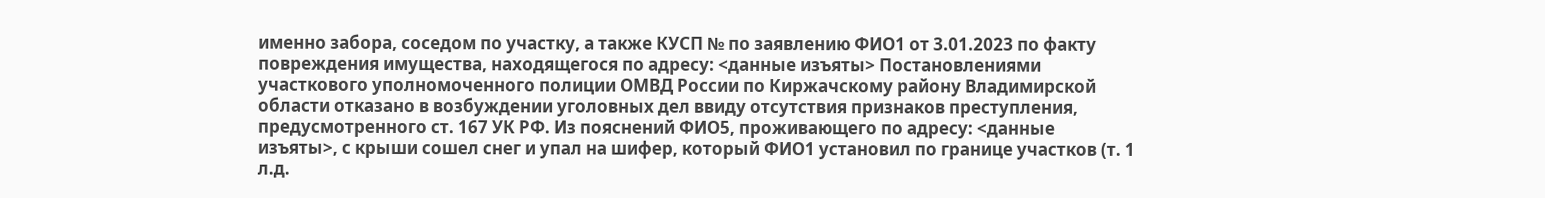именно забора, соседом по участку, а также КУСП № по заявлению ФИО1 от 3.01.2023 по факту повреждения имущества, находящегося по адресу: <данные изъяты> Постановлениями участкового уполномоченного полиции ОМВД России по Киржачскому району Владимирской области отказано в возбуждении уголовных дел ввиду отсутствия признаков преступления, предусмотренного ст. 167 УК РФ. Из пояснений ФИО5, проживающего по адресу: <данные изъяты>, с крыши сошел снег и упал на шифер, который ФИО1 установил по границе участков (т. 1 л.д.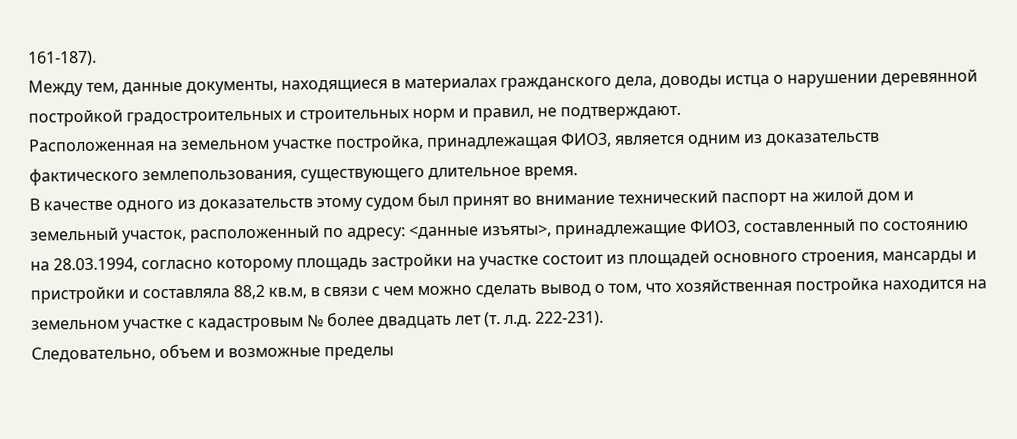161-187).
Между тем, данные документы, находящиеся в материалах гражданского дела, доводы истца о нарушении деревянной постройкой градостроительных и строительных норм и правил, не подтверждают.
Расположенная на земельном участке постройка, принадлежащая ФИО3, является одним из доказательств фактического землепользования, существующего длительное время.
В качестве одного из доказательств этому судом был принят во внимание технический паспорт на жилой дом и земельный участок, расположенный по адресу: <данные изъяты>, принадлежащие ФИО3, составленный по состоянию на 28.03.1994, согласно которому площадь застройки на участке состоит из площадей основного строения, мансарды и пристройки и составляла 88,2 кв.м, в связи с чем можно сделать вывод о том, что хозяйственная постройка находится на земельном участке с кадастровым № более двадцать лет (т. л.д. 222-231).
Следовательно, объем и возможные пределы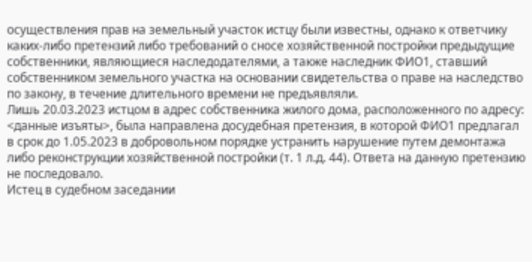осуществления прав на земельный участок истцу были известны, однако к ответчику каких-либо претензий либо требований о сносе хозяйственной постройки предыдущие собственники, являющиеся наследодателями, а также наследник ФИО1, ставший собственником земельного участка на основании свидетельства о праве на наследство по закону, в течение длительного времени не предъявляли.
Лишь 20.03.2023 истцом в адрес собственника жилого дома, расположенного по адресу: <данные изъяты>, была направлена досудебная претензия, в которой ФИО1 предлагал в срок до 1.05.2023 в добровольном порядке устранить нарушение путем демонтажа либо реконструкции хозяйственной постройки (т. 1 л.д. 44). Ответа на данную претензию не последовало.
Истец в судебном заседании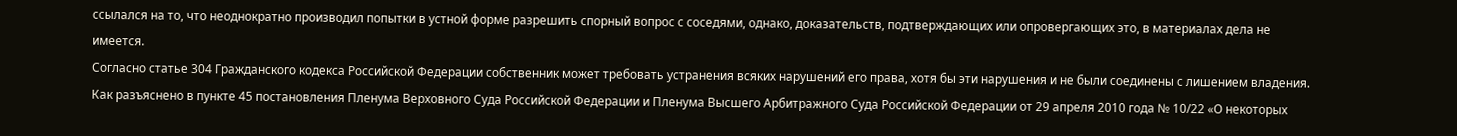ссылался на то, что неоднократно производил попытки в устной форме разрешить спорный вопрос с соседями, однако, доказательств, подтверждающих или опровергающих это, в материалах дела не имеется.
Согласно статье 304 Гражданского кодекса Российской Федерации собственник может требовать устранения всяких нарушений его права, хотя бы эти нарушения и не были соединены с лишением владения.
Как разъяснено в пункте 45 постановления Пленума Верховного Суда Российской Федерации и Пленума Высшего Арбитражного Суда Российской Федерации от 29 апреля 2010 года № 10/22 «О некоторых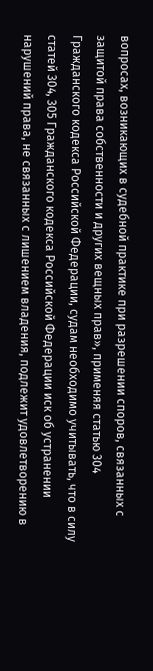вопросах, возникающих в судебной практике при разрешении споров, связанных с защитой права собственности и других вещных прав», применяя статью 304 Гражданского кодекса Российской Федерации, судам необходимо учитывать, что в силу статей 304, 305 Гражданского кодекса Российской Федерации иск об устранении нарушений права, не связанных с лишением владения, подлежит удовлетворению в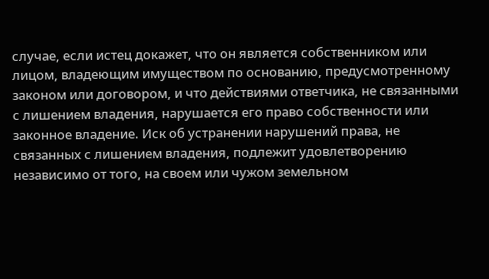случае, если истец докажет, что он является собственником или лицом, владеющим имуществом по основанию, предусмотренному законом или договором, и что действиями ответчика, не связанными с лишением владения, нарушается его право собственности или законное владение. Иск об устранении нарушений права, не связанных с лишением владения, подлежит удовлетворению независимо от того, на своем или чужом земельном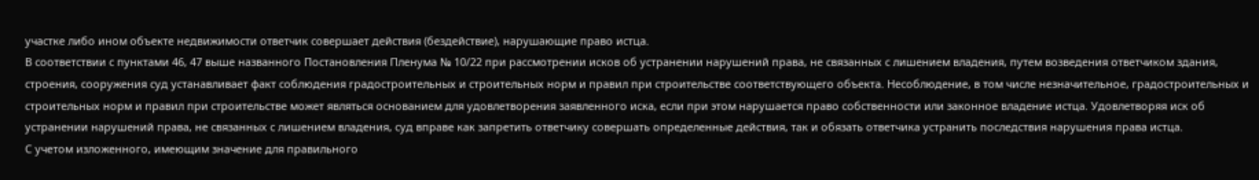участке либо ином объекте недвижимости ответчик совершает действия (бездействие), нарушающие право истца.
В соответствии с пунктами 46, 47 выше названного Постановления Пленума № 10/22 при рассмотрении исков об устранении нарушений права, не связанных с лишением владения, путем возведения ответчиком здания, строения, сооружения суд устанавливает факт соблюдения градостроительных и строительных норм и правил при строительстве соответствующего объекта. Несоблюдение, в том числе незначительное, градостроительных и строительных норм и правил при строительстве может являться основанием для удовлетворения заявленного иска, если при этом нарушается право собственности или законное владение истца. Удовлетворяя иск об устранении нарушений права, не связанных с лишением владения, суд вправе как запретить ответчику совершать определенные действия, так и обязать ответчика устранить последствия нарушения права истца.
С учетом изложенного, имеющим значение для правильного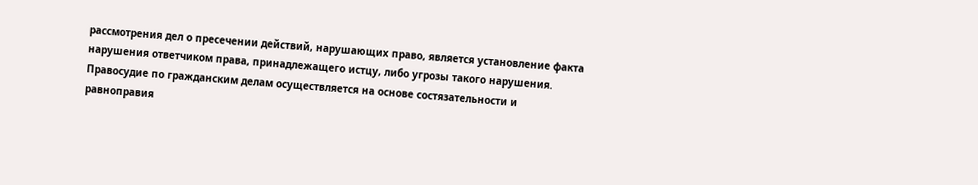рассмотрения дел о пресечении действий, нарушающих право, является установление факта нарушения ответчиком права, принадлежащего истцу, либо угрозы такого нарушения.
Правосудие по гражданским делам осуществляется на основе состязательности и равноправия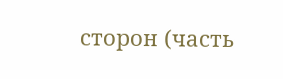сторон (часть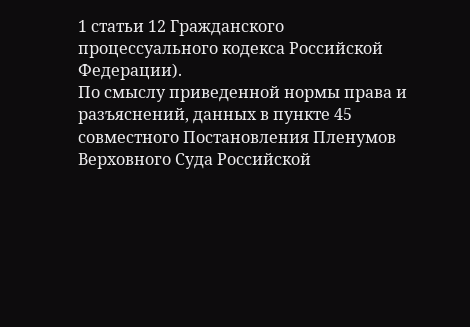1 статьи 12 Гражданского процессуального кодекса Российской Федерации).
По смыслу приведенной нормы права и разъяснений, данных в пункте 45 совместного Постановления Пленумов Верховного Суда Российской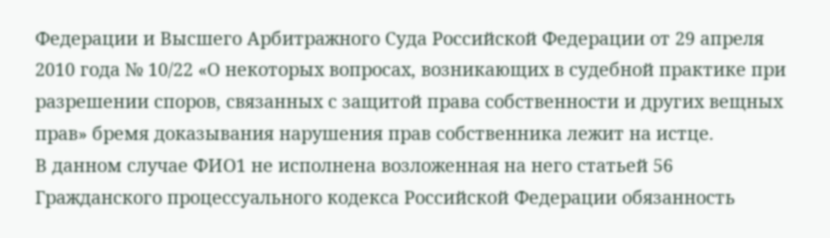Федерации и Высшего Арбитражного Суда Российской Федерации от 29 апреля 2010 года № 10/22 «О некоторых вопросах, возникающих в судебной практике при разрешении споров, связанных с защитой права собственности и других вещных прав» бремя доказывания нарушения прав собственника лежит на истце.
В данном случае ФИО1 не исполнена возложенная на него статьей 56 Гражданского процессуального кодекса Российской Федерации обязанность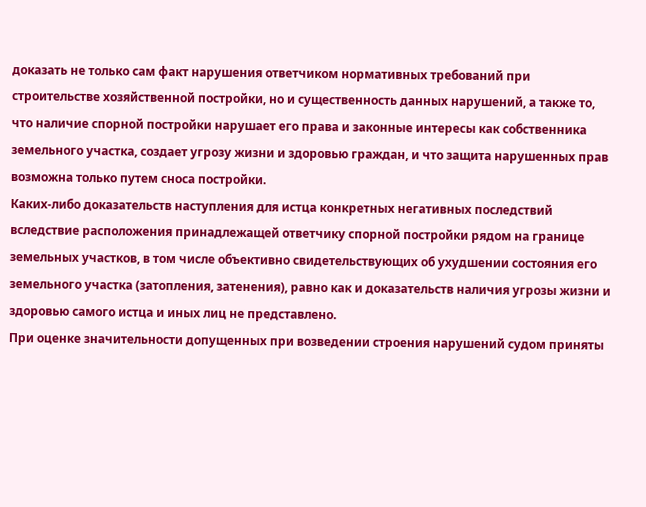доказать не только сам факт нарушения ответчиком нормативных требований при строительстве хозяйственной постройки, но и существенность данных нарушений, а также то, что наличие спорной постройки нарушает его права и законные интересы как собственника земельного участка, создает угрозу жизни и здоровью граждан, и что защита нарушенных прав возможна только путем сноса постройки.
Каких-либо доказательств наступления для истца конкретных негативных последствий вследствие расположения принадлежащей ответчику спорной постройки рядом на границе земельных участков, в том числе объективно свидетельствующих об ухудшении состояния его земельного участка (затопления, затенения), равно как и доказательств наличия угрозы жизни и здоровью самого истца и иных лиц не представлено.
При оценке значительности допущенных при возведении строения нарушений судом приняты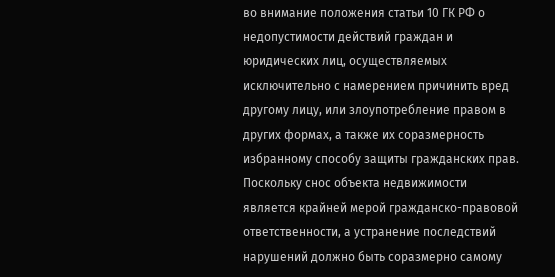во внимание положения статьи 10 ГК РФ о недопустимости действий граждан и юридических лиц, осуществляемых исключительно с намерением причинить вред другому лицу, или злоупотребление правом в других формах, а также их соразмерность избранному способу защиты гражданских прав.
Поскольку снос объекта недвижимости является крайней мерой гражданско-правовой ответственности, а устранение последствий нарушений должно быть соразмерно самому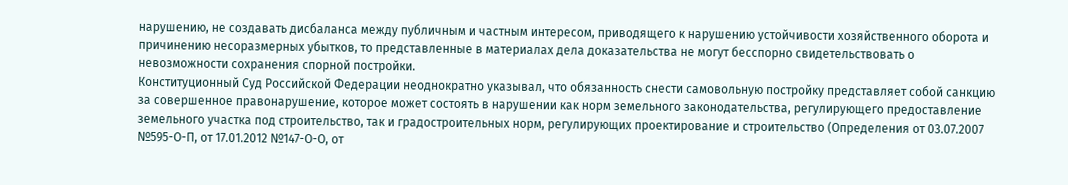нарушению, не создавать дисбаланса между публичным и частным интересом, приводящего к нарушению устойчивости хозяйственного оборота и причинению несоразмерных убытков, то представленные в материалах дела доказательства не могут бесспорно свидетельствовать о невозможности сохранения спорной постройки.
Конституционный Суд Российской Федерации неоднократно указывал, что обязанность снести самовольную постройку представляет собой санкцию за совершенное правонарушение, которое может состоять в нарушении как норм земельного законодательства, регулирующего предоставление земельного участка под строительство, так и градостроительных норм, регулирующих проектирование и строительство (Определения от 03.07.2007 №595-О-П, от 17.01.2012 №147-О-О, от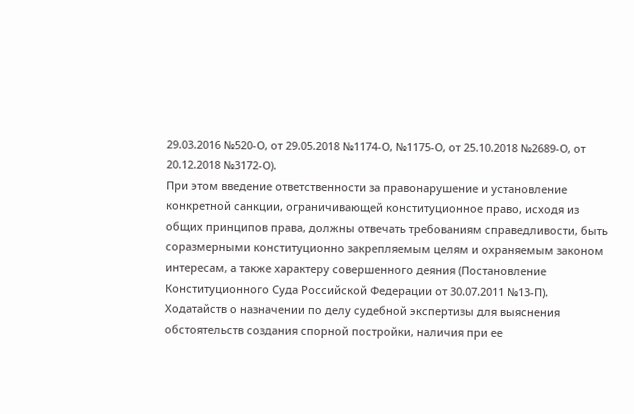29.03.2016 №520-О, от 29.05.2018 №1174-О, №1175-О, от 25.10.2018 №2689-О, от 20.12.2018 №3172-О).
При этом введение ответственности за правонарушение и установление конкретной санкции, ограничивающей конституционное право, исходя из общих принципов права, должны отвечать требованиям справедливости, быть соразмерными конституционно закрепляемым целям и охраняемым законом интересам, а также характеру совершенного деяния (Постановление Конституционного Суда Российской Федерации от 30.07.2011 №13-П).
Ходатайств о назначении по делу судебной экспертизы для выяснения обстоятельств создания спорной постройки, наличия при ее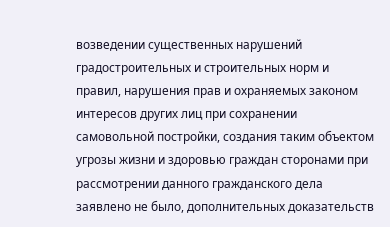возведении существенных нарушений градостроительных и строительных норм и правил, нарушения прав и охраняемых законом интересов других лиц при сохранении самовольной постройки, создания таким объектом угрозы жизни и здоровью граждан сторонами при рассмотрении данного гражданского дела заявлено не было, дополнительных доказательств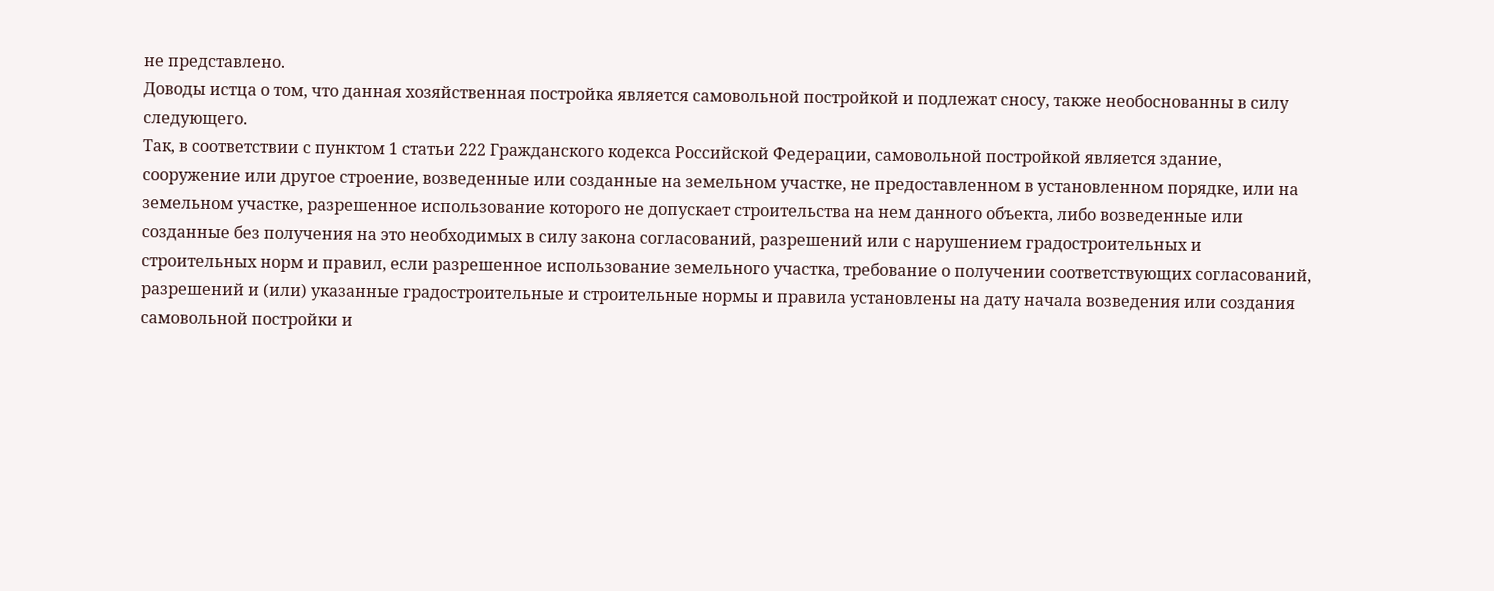не представлено.
Доводы истца о том, что данная хозяйственная постройка является самовольной постройкой и подлежат сносу, также необоснованны в силу следующего.
Так, в соответствии с пунктом 1 статьи 222 Гражданского кодекса Российской Федерации, самовольной постройкой является здание, сооружение или другое строение, возведенные или созданные на земельном участке, не предоставленном в установленном порядке, или на земельном участке, разрешенное использование которого не допускает строительства на нем данного объекта, либо возведенные или созданные без получения на это необходимых в силу закона согласований, разрешений или с нарушением градостроительных и строительных норм и правил, если разрешенное использование земельного участка, требование о получении соответствующих согласований, разрешений и (или) указанные градостроительные и строительные нормы и правила установлены на дату начала возведения или создания самовольной постройки и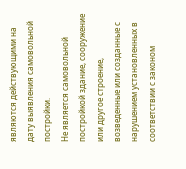являются действующими на дату выявления самовольной постройки.
Не является самовольной постройкой здание, сооружение или другое строение, возведенные или созданные с нарушением установленных в соответствии с законом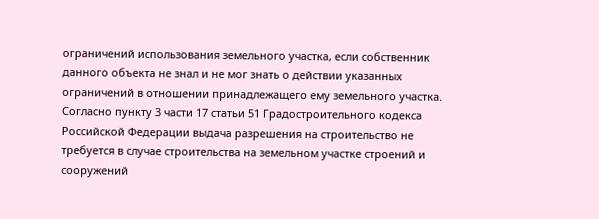ограничений использования земельного участка, если собственник данного объекта не знал и не мог знать о действии указанных ограничений в отношении принадлежащего ему земельного участка.
Согласно пункту 3 части 17 статьи 51 Градостроительного кодекса Российской Федерации выдача разрешения на строительство не требуется в случае строительства на земельном участке строений и сооружений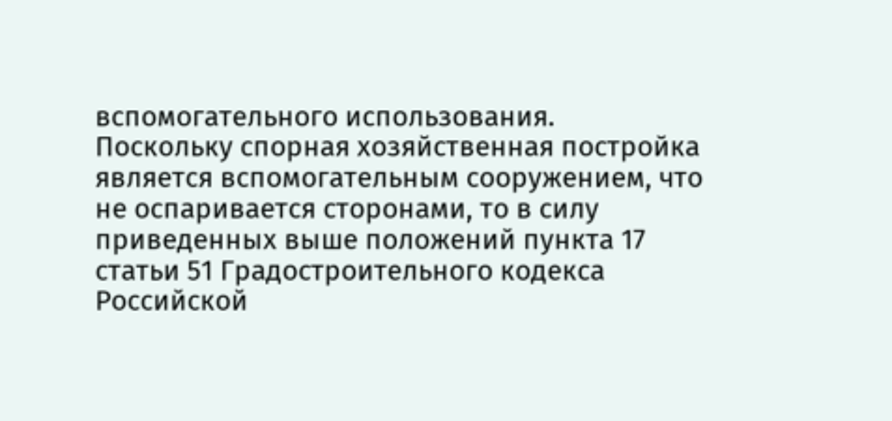вспомогательного использования.
Поскольку спорная хозяйственная постройка является вспомогательным сооружением, что не оспаривается сторонами, то в силу приведенных выше положений пункта 17 статьи 51 Градостроительного кодекса Российской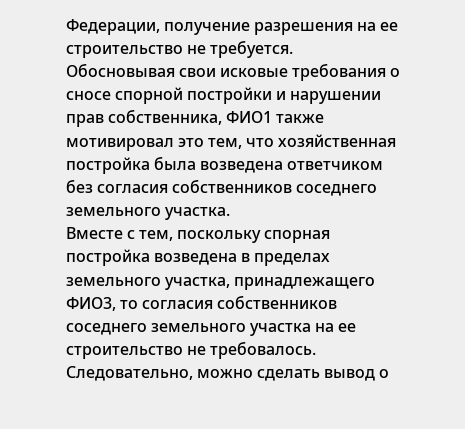Федерации, получение разрешения на ее строительство не требуется.
Обосновывая свои исковые требования о сносе спорной постройки и нарушении прав собственника, ФИО1 также мотивировал это тем, что хозяйственная постройка была возведена ответчиком без согласия собственников соседнего земельного участка.
Вместе с тем, поскольку спорная постройка возведена в пределах земельного участка, принадлежащего ФИО3, то согласия собственников соседнего земельного участка на ее строительство не требовалось.
Следовательно, можно сделать вывод о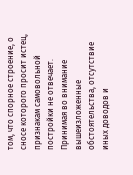том, что спорное строение, о сносе которого просит истец, признакам самовольной постройки не отвечает.
Принимая во внимание вышеизложенные обстоятельства, отсутствие иных доводов и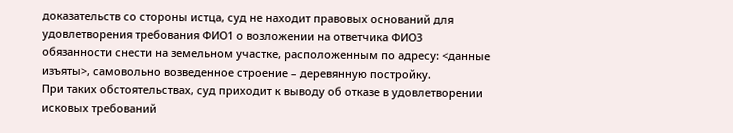доказательств со стороны истца, суд не находит правовых оснований для удовлетворения требования ФИО1 о возложении на ответчика ФИО3 обязанности снести на земельном участке, расположенным по адресу: <данные изъяты>, самовольно возведенное строение – деревянную постройку.
При таких обстоятельствах, суд приходит к выводу об отказе в удовлетворении исковых требований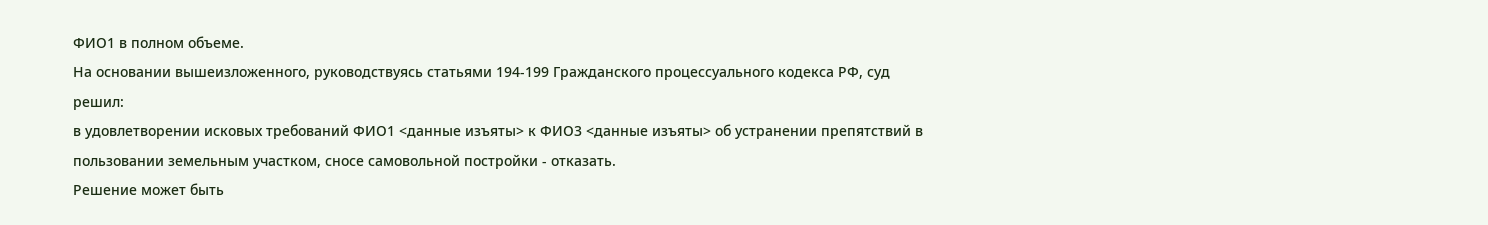ФИО1 в полном объеме.
На основании вышеизложенного, руководствуясь статьями 194-199 Гражданского процессуального кодекса РФ, суд
решил:
в удовлетворении исковых требований ФИО1 <данные изъяты> к ФИО3 <данные изъяты> об устранении препятствий в пользовании земельным участком, сносе самовольной постройки - отказать.
Решение может быть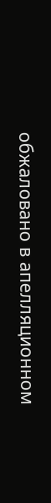обжаловано в апелляционном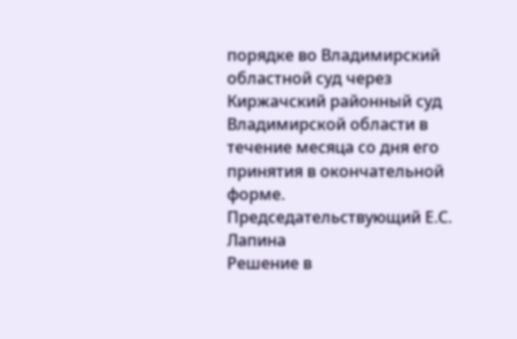порядке во Владимирский областной суд через Киржачский районный суд Владимирской области в течение месяца со дня его принятия в окончательной форме.
Председательствующий Е.С. Лапина
Решение в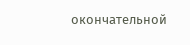окончательной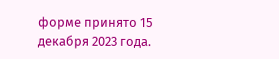форме принято 15 декабря 2023 года.